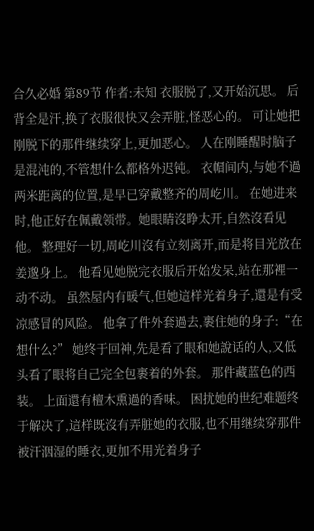合久必婚 第89节 作者:未知 衣服脱了,又开始沉思。 后背全是汗,换了衣服很快又会弄脏,怪恶心的。 可让她把刚脱下的那件继续穿上,更加恶心。 人在刚睡醒时脑子是混沌的,不管想什么都格外迟钝。 衣帽间内,与她不過两米距离的位置,是早已穿戴整齐的周屹川。 在她进来时,他正好在佩戴领带。她眼睛沒睁太开,自然沒看见他。 整理好一切,周屹川沒有立刻离开,而是将目光放在姜邈身上。 他看见她脱完衣服后开始发呆,站在那裡一动不动。 虽然屋内有暖气,但她這样光着身子,還是有受凉感冒的风险。 他拿了件外套過去,裹住她的身子:“在想什么?” 她终于回神,先是看了眼和她說话的人,又低头看了眼将自己完全包裹着的外套。 那件藏蓝色的西装。 上面還有檀木熏過的香味。 困扰她的世纪难题终于解决了,這样既沒有弄脏她的衣服,也不用继续穿那件被汗洇湿的睡衣,更加不用光着身子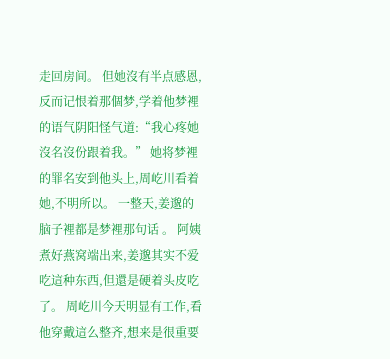走回房间。 但她沒有半点感恩,反而记恨着那個梦,学着他梦裡的语气阴阳怪气道:“我心疼她沒名沒份跟着我。” 她将梦裡的罪名安到他头上,周屹川看着她,不明所以。 一整天,姜邈的脑子裡都是梦裡那句话 。 阿姨煮好燕窝端出来,姜邈其实不爱吃這种东西,但還是硬着头皮吃了。 周屹川今天明显有工作,看他穿戴這么整齐,想来是很重要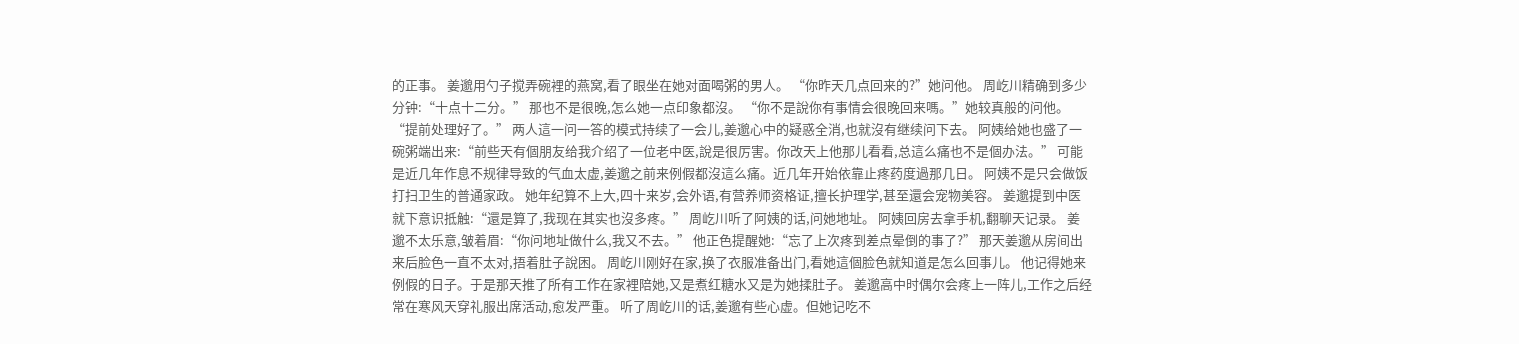的正事。 姜邈用勺子搅弄碗裡的燕窝,看了眼坐在她对面喝粥的男人。 “你昨天几点回来的?”她问他。 周屹川精确到多少分钟:“十点十二分。” 那也不是很晚,怎么她一点印象都沒。 “你不是說你有事情会很晚回来嗎。”她较真般的问他。 “提前处理好了。” 两人這一问一答的模式持续了一会儿,姜邈心中的疑惑全消,也就沒有继续问下去。 阿姨给她也盛了一碗粥端出来:“前些天有個朋友给我介绍了一位老中医,說是很厉害。你改天上他那儿看看,总這么痛也不是個办法。” 可能是近几年作息不规律导致的气血太虚,姜邈之前来例假都沒這么痛。近几年开始依靠止疼药度過那几日。 阿姨不是只会做饭打扫卫生的普通家政。 她年纪算不上大,四十来岁,会外语,有营养师资格证,擅长护理学,甚至還会宠物美容。 姜邈提到中医就下意识抵触:“還是算了,我现在其实也沒多疼。” 周屹川听了阿姨的话,问她地址。 阿姨回房去拿手机,翻聊天记录。 姜邈不太乐意,皱着眉:“你问地址做什么,我又不去。” 他正色提醒她:“忘了上次疼到差点晕倒的事了?” 那天姜邈从房间出来后脸色一直不太对,捂着肚子說困。 周屹川刚好在家,换了衣服准备出门,看她這個脸色就知道是怎么回事儿。 他记得她来例假的日子。于是那天推了所有工作在家裡陪她,又是煮红糖水又是为她揉肚子。 姜邈高中时偶尔会疼上一阵儿,工作之后经常在寒风天穿礼服出席活动,愈发严重。 听了周屹川的话,姜邈有些心虚。但她记吃不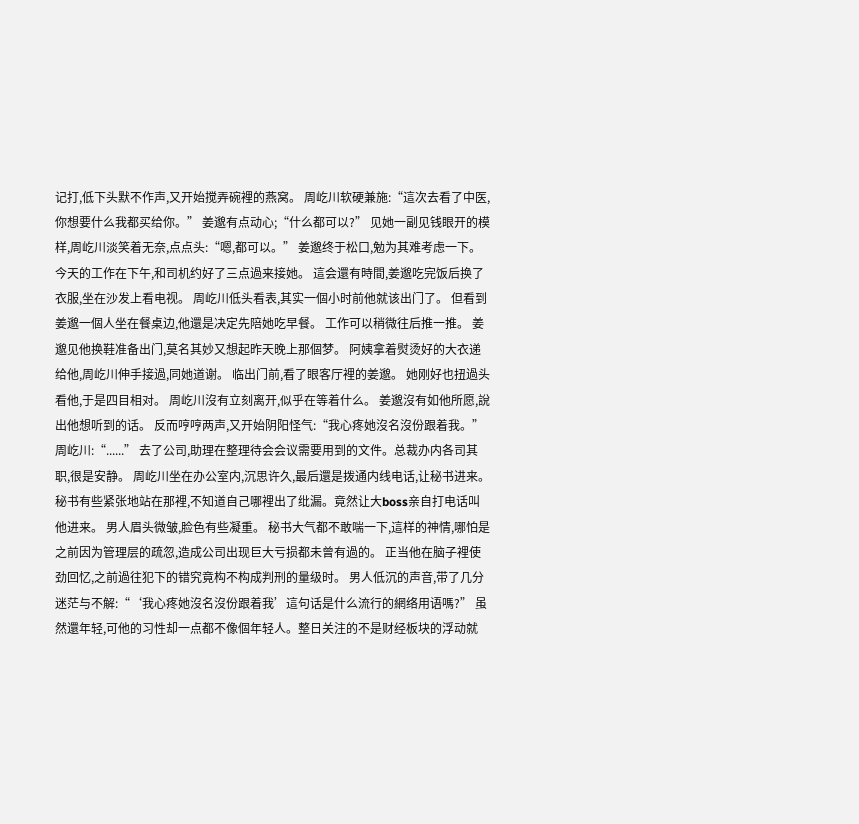记打,低下头默不作声,又开始搅弄碗裡的燕窝。 周屹川软硬兼施:“這次去看了中医,你想要什么我都买给你。” 姜邈有点动心;“什么都可以?” 见她一副见钱眼开的模样,周屹川淡笑着无奈,点点头:“嗯,都可以。” 姜邈终于松口,勉为其难考虑一下。今天的工作在下午,和司机约好了三点過来接她。 這会還有時間,姜邈吃完饭后换了衣服,坐在沙发上看电视。 周屹川低头看表,其实一個小时前他就该出门了。 但看到姜邈一個人坐在餐桌边,他還是决定先陪她吃早餐。 工作可以稍微往后推一推。 姜邈见他换鞋准备出门,莫名其妙又想起昨天晚上那個梦。 阿姨拿着熨烫好的大衣递给他,周屹川伸手接過,同她道谢。 临出门前,看了眼客厅裡的姜邈。 她刚好也扭過头看他,于是四目相对。 周屹川沒有立刻离开,似乎在等着什么。 姜邈沒有如他所愿,說出他想听到的话。 反而哼哼两声,又开始阴阳怪气:“我心疼她沒名沒份跟着我。” 周屹川:“......” 去了公司,助理在整理待会会议需要用到的文件。总裁办内各司其职,很是安静。 周屹川坐在办公室内,沉思许久,最后還是拨通内线电话,让秘书进来。 秘书有些紧张地站在那裡,不知道自己哪裡出了纰漏。竟然让大boss亲自打电话叫他进来。 男人眉头微皱,脸色有些凝重。 秘书大气都不敢喘一下,這样的神情,哪怕是之前因为管理层的疏忽,造成公司出现巨大亏损都未曾有過的。 正当他在脑子裡使劲回忆,之前過往犯下的错究竟构不构成判刑的量级时。 男人低沉的声音,带了几分迷茫与不解:“‘我心疼她沒名沒份跟着我’這句话是什么流行的網络用语嗎?” 虽然還年轻,可他的习性却一点都不像個年轻人。整日关注的不是财经板块的浮动就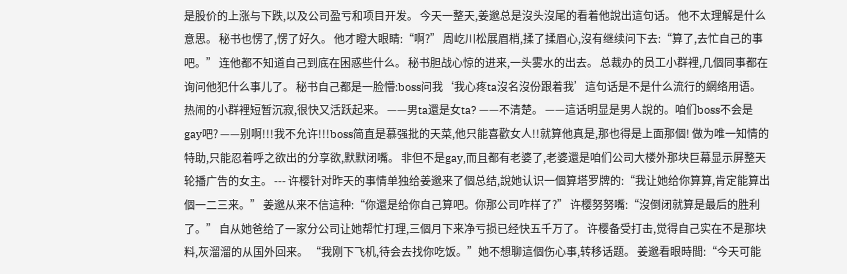是股价的上涨与下跌,以及公司盈亏和项目开发。 今天一整天,姜邈总是沒头沒尾的看着他說出這句话。 他不太理解是什么意思。 秘书也愣了,愣了好久。 他才瞪大眼睛:“啊?” 周屹川松展眉梢,揉了揉眉心,沒有继续问下去:“算了,去忙自己的事吧。” 连他都不知道自己到底在困惑些什么。 秘书胆战心惊的进来,一头雾水的出去。 总裁办的员工小群裡,几個同事都在询问他犯什么事儿了。 秘书自己都是一脸懵:boss问我‘我心疼ta沒名沒份跟着我’這句话是不是什么流行的網络用语。 热闹的小群裡短暂沉寂,很快又活跃起来。 ——男ta還是女ta? ——不清楚。 ——這话明显是男人說的。咱们boss不会是gay吧? ——别啊!!!我不允许!!!boss简直是慕强批的天菜,他只能喜歡女人!!就算他真是,那也得是上面那個! 做为唯一知情的特助,只能忍着呼之欲出的分享欲,默默闭嘴。 非但不是gay,而且都有老婆了,老婆還是咱们公司大楼外那块巨幕显示屏整天轮播广告的女主。 --- 许樱针对昨天的事情单独给姜邈来了個总结,說她认识一個算塔罗牌的:“我让她给你算算,肯定能算出個一二三来。” 姜邈从来不信這种:“你還是给你自己算吧。你那公司咋样了?” 许樱努努嘴:“沒倒闭就算是最后的胜利了。” 自从她爸给了一家分公司让她帮忙打理,三個月下来净亏损已经快五千万了。 许樱备受打击,觉得自己实在不是那块料,灰溜溜的从国外回来。 “我刚下飞机,待会去找你吃饭。”她不想聊這個伤心事,转移话题。 姜邈看眼時間:“今天可能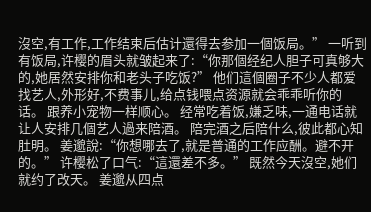沒空,有工作,工作结束后估计還得去参加一個饭局。” 一听到有饭局,许樱的眉头就皱起来了:“你那個经纪人胆子可真够大的,她居然安排你和老头子吃饭?” 他们這個圈子不少人都爱找艺人,外形好,不费事儿,给点钱喂点资源就会乖乖听你的话。 跟养小宠物一样顺心。 经常吃着饭,嫌乏味,一通电话就让人安排几個艺人過来陪酒。 陪完酒之后陪什么,彼此都心知肚明。 姜邈說:“你想哪去了,就是普通的工作应酬。避不开的。” 许樱松了口气:“這還差不多。” 既然今天沒空,她们就约了改天。 姜邈从四点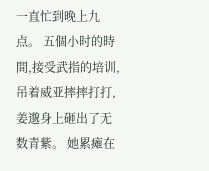一直忙到晚上九点。 五個小时的時間,接受武指的培训,吊着威亚摔摔打打,姜邈身上砸出了无数青紫。 她累瘫在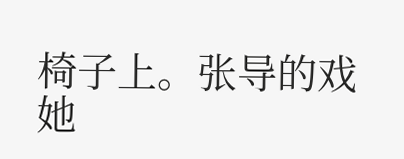椅子上。张导的戏她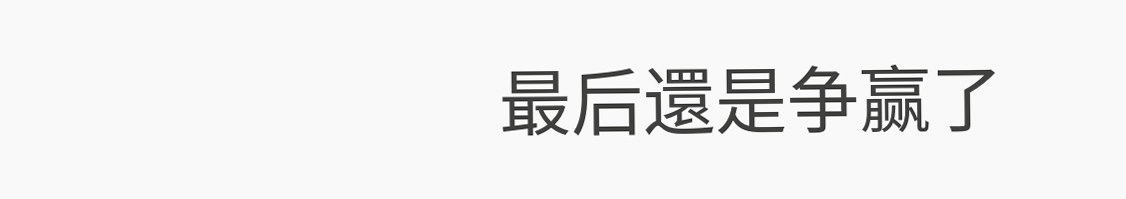最后還是争赢了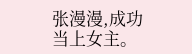张漫漫,成功当上女主。